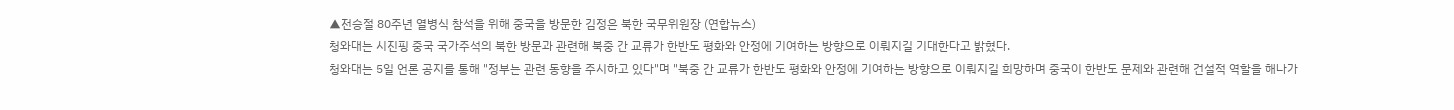▲전승절 80주년 열병식 참석을 위해 중국을 방문한 김정은 북한 국무위원장 (연합뉴스)
청와대는 시진핑 중국 국가주석의 북한 방문과 관련해 북중 간 교류가 한반도 평화와 안정에 기여하는 방향으로 이뤄지길 기대한다고 밝혔다.
청와대는 5일 언론 공지를 통해 "정부는 관련 동향을 주시하고 있다"며 "북중 간 교류가 한반도 평화와 안정에 기여하는 방향으로 이뤄지길 희망하며 중국이 한반도 문제와 관련해 건설적 역할을 해나가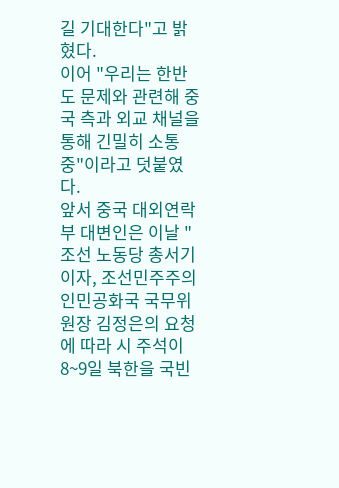길 기대한다"고 밝혔다.
이어 "우리는 한반도 문제와 관련해 중국 측과 외교 채널을 통해 긴밀히 소통 중"이라고 덧붙였다.
앞서 중국 대외연락부 대변인은 이날 "조선 노동당 총서기이자, 조선민주주의인민공화국 국무위원장 김정은의 요청에 따라 시 주석이 8~9일 북한을 국빈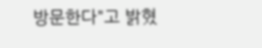방문한다"고 밝혔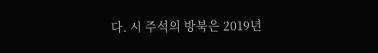다. 시 주석의 방북은 2019년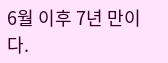6월 이후 7년 만이다.